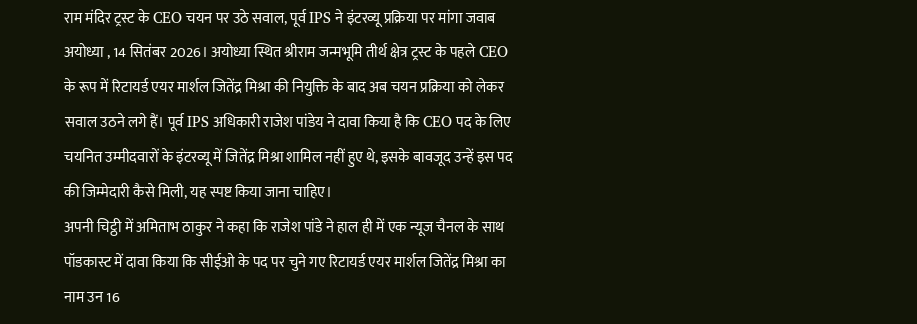राम मंदिर ट्रस्ट के CEO चयन पर उठे सवाल, पूर्व IPS ने इंटरव्यू प्रक्रिया पर मांगा जवाब
अयोध्या , 14 सितंबर 2026। अयोध्या स्थित श्रीराम जन्मभूमि तीर्थ क्षेत्र ट्रस्ट के पहले CEO के रूप में रिटायर्ड एयर मार्शल जितेंद्र मिश्रा की नियुक्ति के बाद अब चयन प्रक्रिया को लेकर सवाल उठने लगे हैं। पूर्व IPS अधिकारी राजेश पांडेय ने दावा किया है कि CEO पद के लिए चयनित उम्मीदवारों के इंटरव्यू में जितेंद्र मिश्रा शामिल नहीं हुए थे, इसके बावजूद उन्हें इस पद की जिम्मेदारी कैसे मिली, यह स्पष्ट किया जाना चाहिए।
अपनी चिट्ठी में अमिताभ ठाकुर ने कहा कि राजेश पांडे ने हाल ही में एक न्यूज चैनल के साथ पॉडकास्ट में दावा किया कि सीईओ के पद पर चुने गए रिटायर्ड एयर मार्शल जितेंद्र मिश्रा का नाम उन 16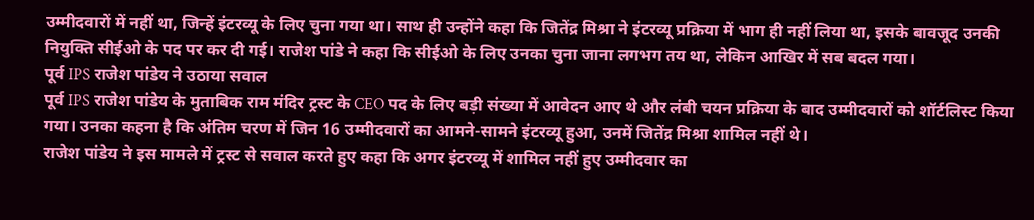उम्मीदवारों में नहीं था, जिन्हें इंटरव्यू के लिए चुना गया था। साथ ही उन्होंने कहा कि जितेंद्र मिश्रा ने इंटरव्यू प्रक्रिया में भाग ही नहीं लिया था, इसके बावजूद उनकी नियुक्ति सीईओ के पद पर कर दी गई। राजेश पांडे ने कहा कि सीईओ के लिए उनका चुना जाना लगभग तय था, लेकिन आखिर में सब बदल गया।
पूर्व IPS राजेश पांडेय ने उठाया सवाल
पूर्व IPS राजेश पांडेय के मुताबिक राम मंदिर ट्रस्ट के CEO पद के लिए बड़ी संख्या में आवेदन आए थे और लंबी चयन प्रक्रिया के बाद उम्मीदवारों को शॉर्टलिस्ट किया गया। उनका कहना है कि अंतिम चरण में जिन 16 उम्मीदवारों का आमने-सामने इंटरव्यू हुआ, उनमें जितेंद्र मिश्रा शामिल नहीं थे।
राजेश पांडेय ने इस मामले में ट्रस्ट से सवाल करते हुए कहा कि अगर इंटरव्यू में शामिल नहीं हुए उम्मीदवार का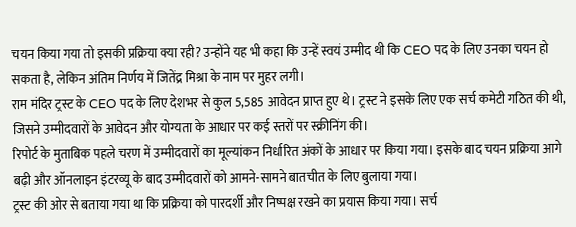चयन किया गया तो इसकी प्रक्रिया क्या रही? उन्होंने यह भी कहा कि उन्हें स्वयं उम्मीद थी कि CEO पद के लिए उनका चयन हो सकता है, लेकिन अंतिम निर्णय में जितेंद्र मिश्रा के नाम पर मुहर लगी।
राम मंदिर ट्रस्ट के CEO पद के लिए देशभर से कुल 5,585 आवेदन प्राप्त हुए थे। ट्रस्ट ने इसके लिए एक सर्च कमेटी गठित की थी, जिसने उम्मीदवारों के आवेदन और योग्यता के आधार पर कई स्तरों पर स्क्रीनिंग की।
रिपोर्ट के मुताबिक पहले चरण में उम्मीदवारों का मूल्यांकन निर्धारित अंकों के आधार पर किया गया। इसके बाद चयन प्रक्रिया आगे बढ़ी और ऑनलाइन इंटरव्यू के बाद उम्मीदवारों को आमने-सामने बातचीत के लिए बुलाया गया।
ट्रस्ट की ओर से बताया गया था कि प्रक्रिया को पारदर्शी और निष्पक्ष रखने का प्रयास किया गया। सर्च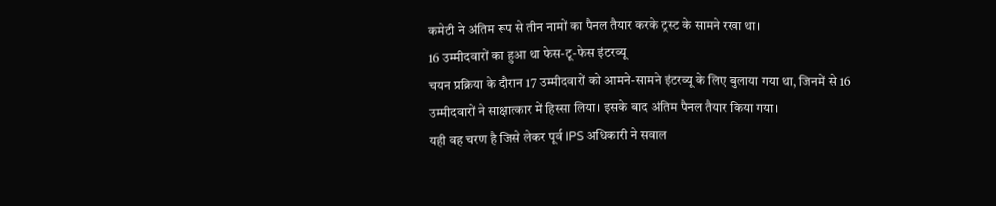कमेटी ने अंतिम रूप से तीन नामों का पैनल तैयार करके ट्रस्ट के सामने रखा था।
16 उम्मीदवारों का हुआ था फेस-टू-फेस इंटरव्यू
चयन प्रक्रिया के दौरान 17 उम्मीदवारों को आमने-सामने इंटरव्यू के लिए बुलाया गया था, जिनमें से 16 उम्मीदवारों ने साक्षात्कार में हिस्सा लिया। इसके बाद अंतिम पैनल तैयार किया गया।
यही वह चरण है जिसे लेकर पूर्व IPS अधिकारी ने सवाल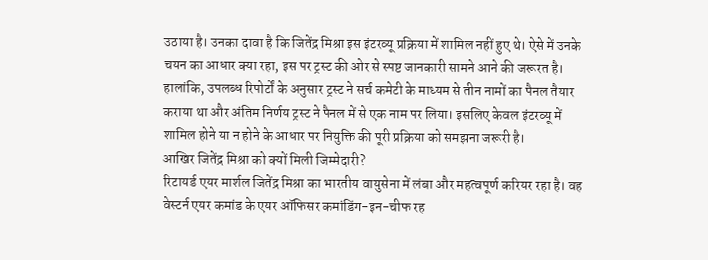उठाया है। उनका दावा है कि जितेंद्र मिश्रा इस इंटरव्यू प्रक्रिया में शामिल नहीं हुए थे। ऐसे में उनके चयन का आधार क्या रहा, इस पर ट्रस्ट की ओर से स्पष्ट जानकारी सामने आने की जरूरत है।
हालांकि, उपलब्ध रिपोर्टों के अनुसार ट्रस्ट ने सर्च कमेटी के माध्यम से तीन नामों का पैनल तैयार कराया था और अंतिम निर्णय ट्रस्ट ने पैनल में से एक नाम पर लिया। इसलिए केवल इंटरव्यू में शामिल होने या न होने के आधार पर नियुक्ति की पूरी प्रक्रिया को समझना जरूरी है।
आखिर जितेंद्र मिश्रा को क्यों मिली जिम्मेदारी?
रिटायर्ड एयर मार्शल जितेंद्र मिश्रा का भारतीय वायुसेना में लंबा और महत्वपूर्ण करियर रहा है। वह वेस्टर्न एयर कमांड के एयर ऑफिसर कमांडिंग-इन-चीफ रह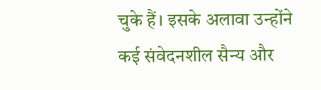चुके हैं। इसके अलावा उन्होंने कई संवेदनशील सैन्य और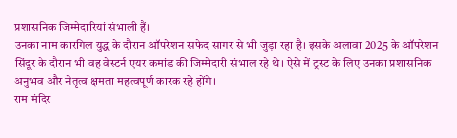प्रशासनिक जिम्मेदारियां संभाली हैं।
उनका नाम कारगिल युद्ध के दौरान ऑपरेशन सफेद सागर से भी जुड़ा रहा है। इसके अलावा 2025 के ऑपरेशन सिंदूर के दौरान भी वह वेस्टर्न एयर कमांड की जिम्मेदारी संभाल रहे थे। ऐसे में ट्रस्ट के लिए उनका प्रशासनिक अनुभव और नेतृत्व क्षमता महत्वपूर्ण कारक रहे होंगे।
राम मंदिर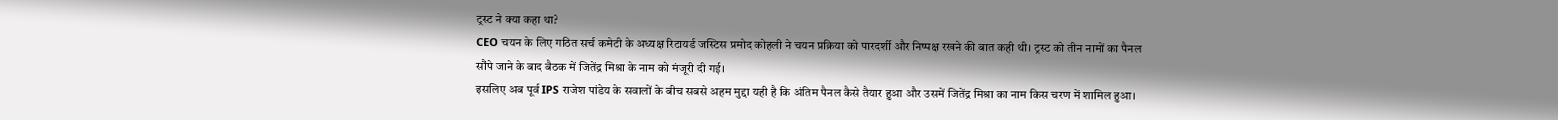ट्रस्ट ने क्या कहा था?
CEO चयन के लिए गठित सर्च कमेटी के अध्यक्ष रिटायर्ड जस्टिस प्रमोद कोहली ने चयन प्रक्रिया को पारदर्शी और निष्पक्ष रखने की बात कही थी। ट्रस्ट को तीन नामों का पैनल सौंपे जाने के बाद बैठक में जितेंद्र मिश्रा के नाम को मंजूरी दी गई।
इसलिए अब पूर्व IPS राजेश पांडेय के सवालों के बीच सबसे अहम मुद्दा यही है कि अंतिम पैनल कैसे तैयार हुआ और उसमें जितेंद्र मिश्रा का नाम किस चरण में शामिल हुआ।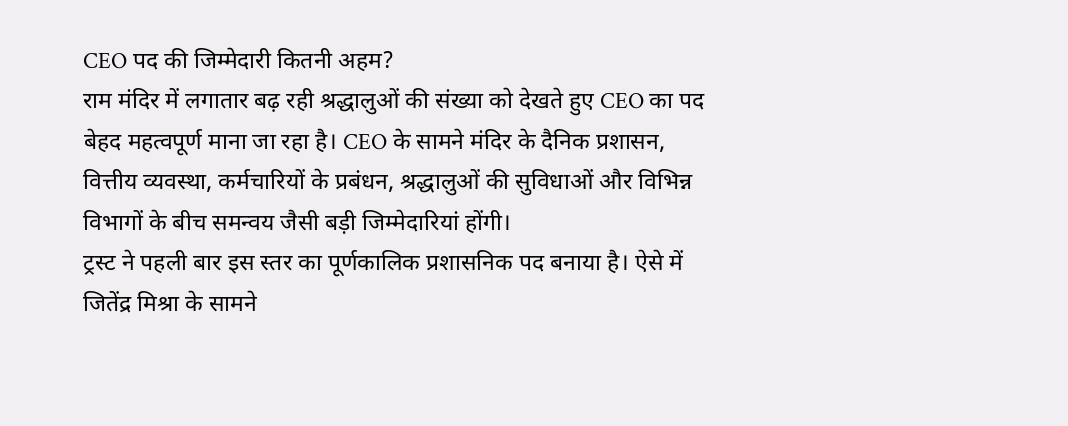CEO पद की जिम्मेदारी कितनी अहम?
राम मंदिर में लगातार बढ़ रही श्रद्धालुओं की संख्या को देखते हुए CEO का पद बेहद महत्वपूर्ण माना जा रहा है। CEO के सामने मंदिर के दैनिक प्रशासन, वित्तीय व्यवस्था, कर्मचारियों के प्रबंधन, श्रद्धालुओं की सुविधाओं और विभिन्न विभागों के बीच समन्वय जैसी बड़ी जिम्मेदारियां होंगी।
ट्रस्ट ने पहली बार इस स्तर का पूर्णकालिक प्रशासनिक पद बनाया है। ऐसे में जितेंद्र मिश्रा के सामने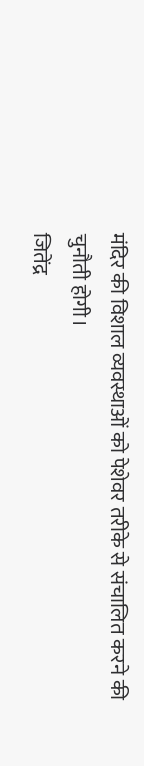मंदिर की विशाल व्यवस्थाओं को पेशेवर तरीके से संचालित करने की चुनौती होगी।
जितेंद्र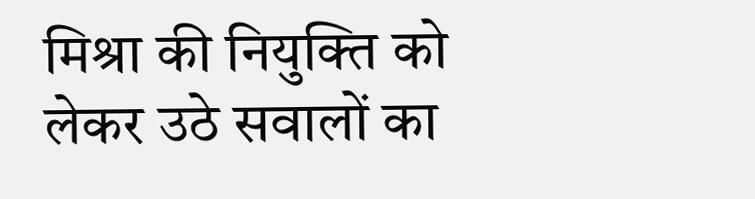मिश्रा की नियुक्ति को लेकर उठे सवालों का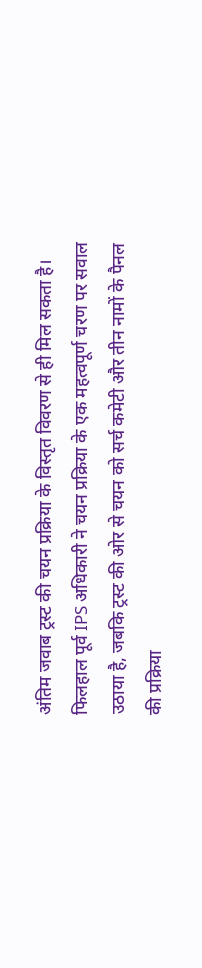अंतिम जवाब ट्रस्ट की चयन प्रक्रिया के विस्तृत विवरण से ही मिल सकता है। फिलहाल पूर्व IPS अधिकारी ने चयन प्रक्रिया के एक महत्वपूर्ण चरण पर सवाल उठाया है, जबकि ट्रस्ट की ओर से चयन को सर्च कमेटी और तीन नामों के पैनल की प्रक्रिया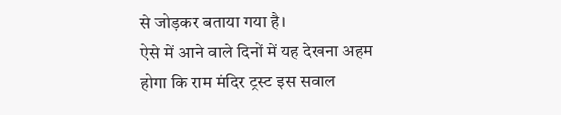से जोड़कर बताया गया है।
ऐसे में आने वाले दिनों में यह देखना अहम होगा कि राम मंदिर ट्रस्ट इस सवाल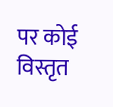पर कोई विस्तृत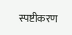स्पष्टीकरण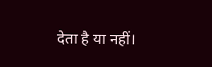देता है या नहीं।